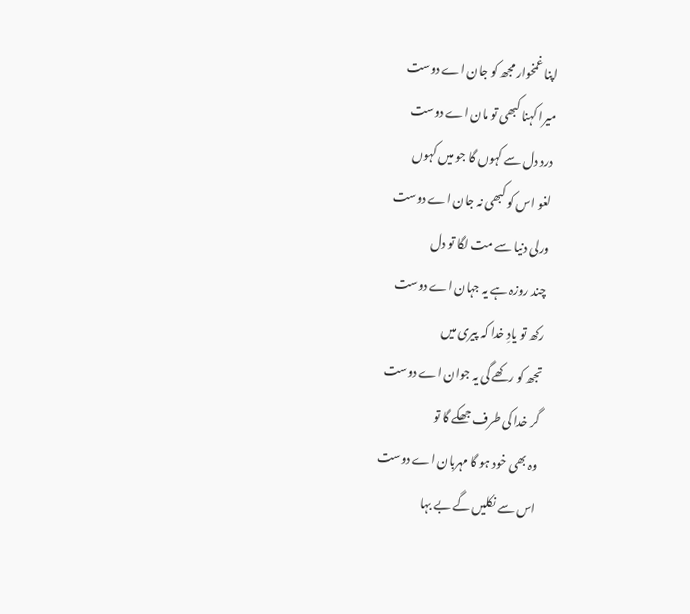اپنا غمخوار مجھ کو جان اے دوست
میرا کہنا کبھی تو مان اے دوست
درد دل سے کہوں گا جو میں کہوں
لغو اس کو کبھی نہ جان اے دوست
ورلی دنیا سے مت لگا تو دل
چند روزہ ہے یہ جہان اے دوست
رکھ تو یادِ خدا کہ پیری میں
تجھ کو رکھے گی یہ جوان اے دوست
گر خدا کی طرف جھکے گا تو
وہ بھی خود ہو گا مہربان اے دوست
اس سے نکلیں گے بے بہا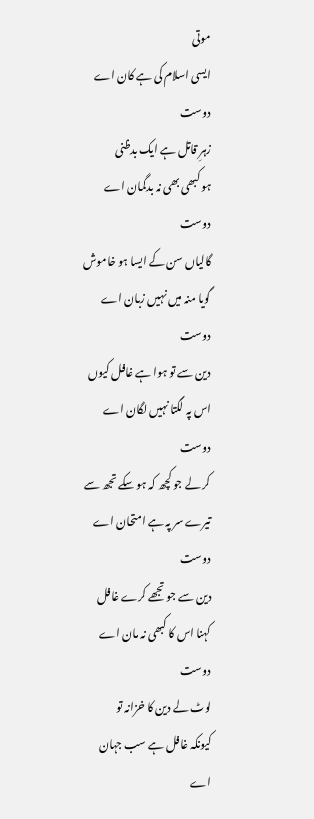موتی
ایسی اسلام کی ہے کان اے دوست
زہرِ قاتل ہے ایک بدظنی
ہو کبھی بھی نہ بدگمان اے دوست
گالیاں سن کے ایسا ہو خاموش
گویا منہ میں نہیں زبان اے دوست
دین سے تو ہوا ہے غافل کیوں
اس پہ لگتا نہیں لگان اے دوست
کر لے جو کچھ کہ ہو سکے تجھ سے
تیرے سر پہ ہے امتحان اے دوست
دین سے جو تجھے کرے غافل
کہنا اس کا کبھی نہ مان اے دوست
لوٹ لے دین کا خزانہ تو
کیونکہ غافل ہے سب جہان اے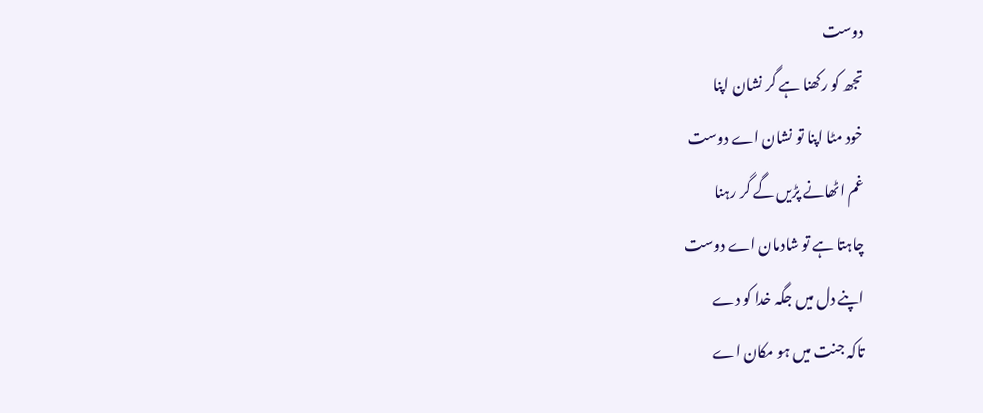دوست
تجھ کو رکھنا ہے گر نشان اپنا
خود مٹا اپنا تو نشان اے دوست
غم اٹھانے پڑیں گے گر رہنا
چاہتا ہے تو شادمان اے دوست
اپنے دل میں جگہ خدا کو دے
تاکہ جنت میں ہو مکان اے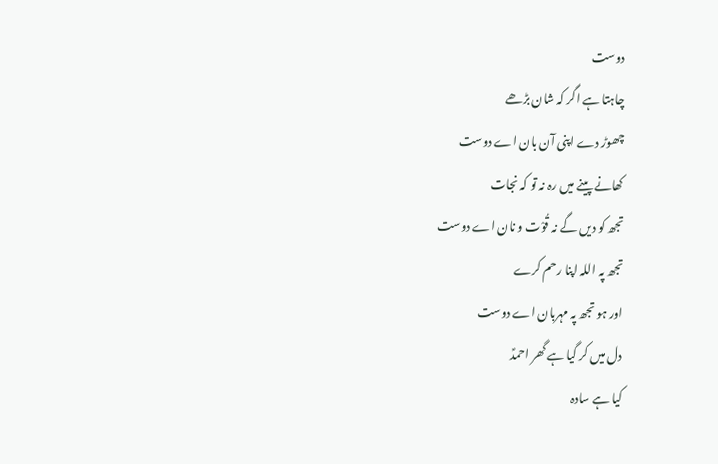دوست
چاہتا ہے اگر کہ شان بڑھے
چھوڑ دے اپنی آن بان اے دوست
کھانے پینے میں رہ نہ تو کہ نجات
تجھ کو دیں گے نہ قُوْت و نان اے دوست
تجھ پہ اللہ اپنا رحم کرے
اور ہو تجھ پہ مہربان اے دوست
دل میں کر گیا ہے گھر احمدؑ
کیا ہے سادہ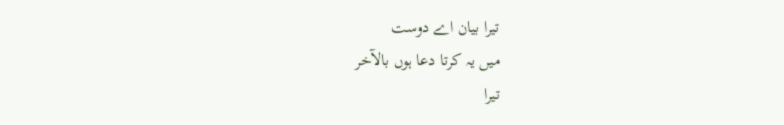تیرا بیان اے دوست
میں یہ کرتا دعا ہوں بالآخر
تیرا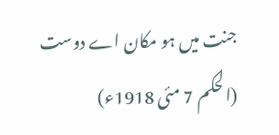جنت میں ہو مکان اے دوست
(الحکم 7 مئی 1918ء)